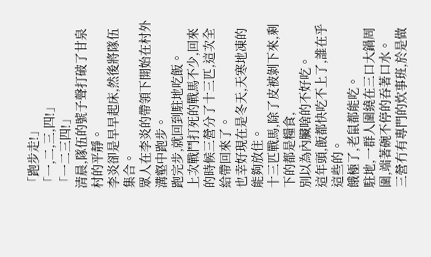「跑步走!」
「一,二,三,四!」
「一二三四!」
清晨,隊伍的號子聲打破了甘泉村的平靜。
李炎卻是早早起床,然後將隊伍集合。
眾人在李炎的帶領下開始在村外溝壑中跑步。
跑完步,就回到駐地吃飯。
上次戰鬥打死的戰馬不少,回來的時候三營分了十三匹,這次全給帶回來了。
也幸好現在是冬天,天寒地凍的能夠放住。
十三匹戰馬,除了皮被剝下來,剩下的都是糧食,
別以為內臟啥的不好吃。
這年頭,飯都快吃不上了,誰在乎這些的。
餓極了,老鼠都能吃。
駐地,一群人圍繞在三口大鍋周圍,端著碗不停的吞著口水。
三營冇有專門的炊事班,於是做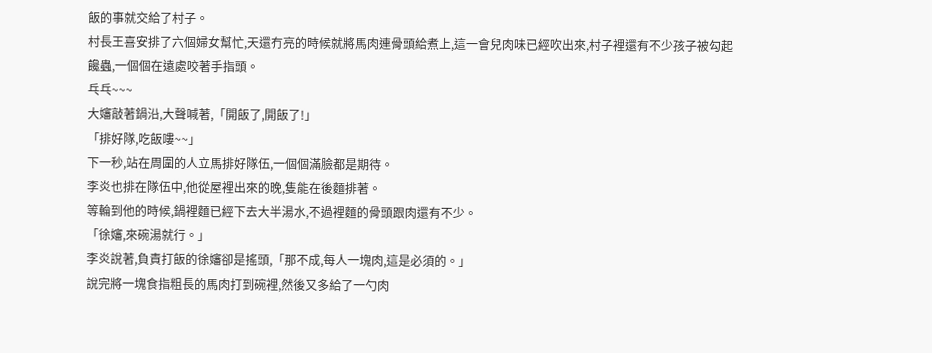飯的事就交給了村子。
村長王喜安排了六個婦女幫忙,天還冇亮的時候就將馬肉連骨頭給煮上,這一會兒肉味已經吹出來,村子裡還有不少孩子被勾起饞蟲,一個個在遠處咬著手指頭。
乓乓~~~
大嬸敲著鍋沿,大聲喊著,「開飯了,開飯了!」
「排好隊,吃飯嘍~~」
下一秒,站在周圍的人立馬排好隊伍,一個個滿臉都是期待。
李炎也排在隊伍中,他從屋裡出來的晚,隻能在後麵排著。
等輪到他的時候,鍋裡麵已經下去大半湯水,不過裡麵的骨頭跟肉還有不少。
「徐嬸,來碗湯就行。」
李炎說著,負責打飯的徐嬸卻是搖頭,「那不成,每人一塊肉,這是必須的。」
說完將一塊食指粗長的馬肉打到碗裡,然後又多給了一勺肉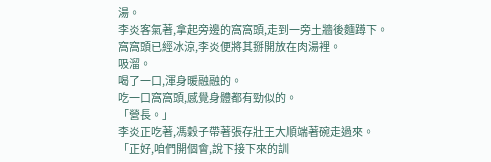湯。
李炎客氣著,拿起旁邊的窩窩頭,走到一旁土牆後麵蹲下。
窩窩頭已經冰涼,李炎便將其掰開放在肉湯裡。
吸溜。
喝了一口,渾身暖融融的。
吃一口窩窩頭,感覺身體都有勁似的。
「營長。」
李炎正吃著,馮穀子帶著張存壯王大順端著碗走過來。
「正好,咱們開個會,說下接下來的訓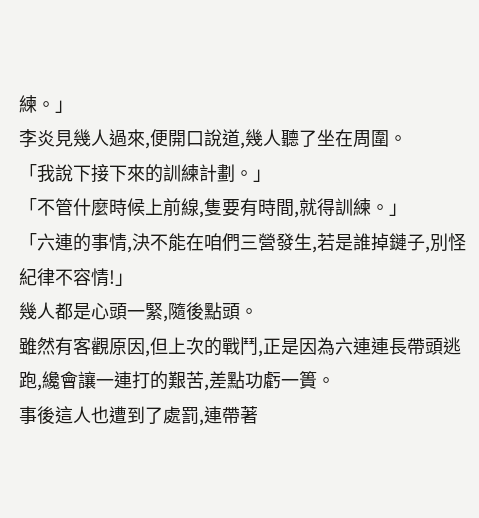練。」
李炎見幾人過來,便開口說道,幾人聽了坐在周圍。
「我說下接下來的訓練計劃。」
「不管什麼時候上前線,隻要有時間,就得訓練。」
「六連的事情,決不能在咱們三營發生,若是誰掉鏈子,別怪紀律不容情!」
幾人都是心頭一緊,隨後點頭。
雖然有客觀原因,但上次的戰鬥,正是因為六連連長帶頭逃跑,纔會讓一連打的艱苦,差點功虧一簣。
事後這人也遭到了處罰,連帶著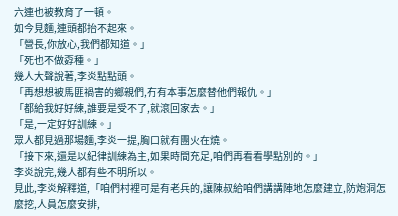六連也被教育了一頓。
如今見麵,連頭都抬不起來。
「營長,你放心,我們都知道。」
「死也不做孬種。」
幾人大聲說著,李炎點點頭。
「再想想被馬匪禍害的鄉親們,冇有本事怎麼替他們報仇。」
「都給我好好練,誰要是受不了,就滾回家去。」
「是,一定好好訓練。」
眾人都見過那場麵,李炎一提,胸口就有團火在燒。
「接下來,還是以紀律訓練為主,如果時間充足,咱們再看看學點別的。」
李炎說完,幾人都有些不明所以。
見此,李炎解釋道,「咱們村裡可是有老兵的,讓陳叔給咱們講講陣地怎麼建立,防炮洞怎麼挖,人員怎麼安排,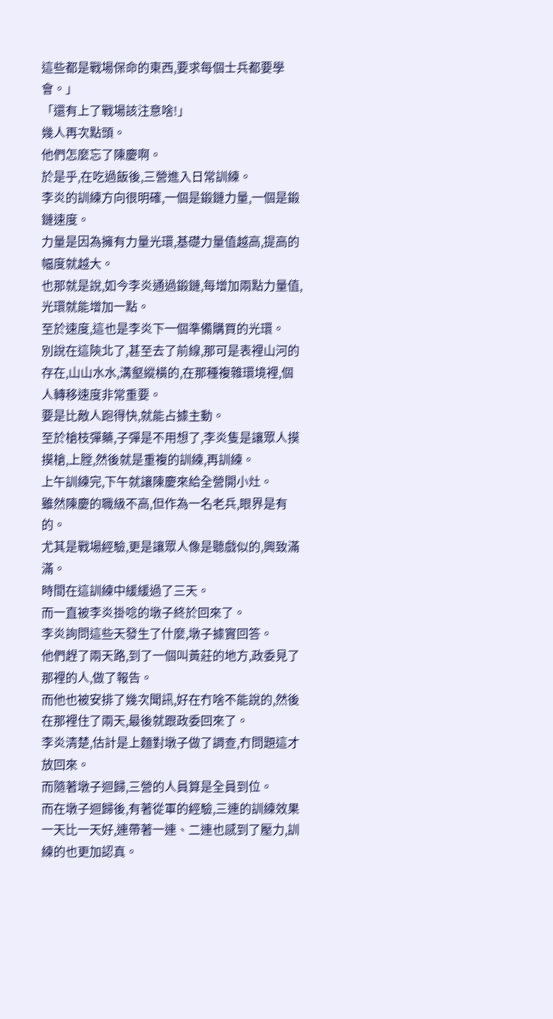這些都是戰場保命的東西,要求每個士兵都要學會。」
「還有上了戰場該注意啥!」
幾人再次點頭。
他們怎麼忘了陳慶啊。
於是乎,在吃過飯後,三營進入日常訓練。
李炎的訓練方向很明確,一個是鍛鏈力量,一個是鍛鏈速度。
力量是因為擁有力量光環,基礎力量值越高,提高的幅度就越大。
也那就是說,如今李炎通過鍛鏈,每增加兩點力量值,光環就能增加一點。
至於速度,這也是李炎下一個準備購買的光環。
別說在這陝北了,甚至去了前線,那可是表裡山河的存在,山山水水,溝壑縱橫的,在那種複雜環境裡,個人轉移速度非常重要。
要是比敵人跑得快,就能占據主動。
至於槍枝彈藥,子彈是不用想了,李炎隻是讓眾人摸摸槍,上膛,然後就是重複的訓練,再訓練。
上午訓練完,下午就讓陳慶來給全營開小灶。
雖然陳慶的職級不高,但作為一名老兵,眼界是有的。
尤其是戰場經驗,更是讓眾人像是聽戲似的,興致滿滿。
時間在這訓練中緩緩過了三天。
而一直被李炎掛唸的墩子終於回來了。
李炎詢問這些天發生了什麼,墩子據實回答。
他們趕了兩天路,到了一個叫黃莊的地方,政委見了那裡的人,做了報告。
而他也被安排了幾次聞訊,好在冇啥不能說的,然後在那裡住了兩天,最後就跟政委回來了。
李炎清楚,估計是上麵對墩子做了調查,冇問題這才放回來。
而隨著墩子迴歸,三營的人員算是全員到位。
而在墩子迴歸後,有著從軍的經驗,三連的訓練效果一天比一天好,連帶著一連、二連也感到了壓力,訓練的也更加認真。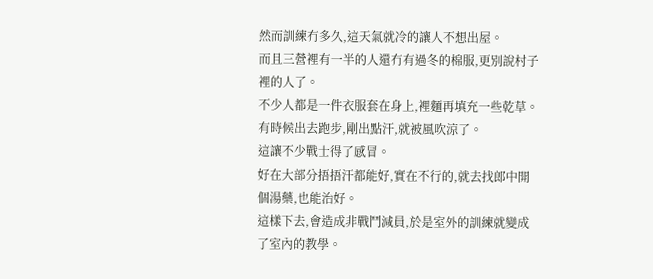然而訓練冇多久,這天氣就冷的讓人不想出屋。
而且三營裡有一半的人還冇有過冬的棉服,更別說村子裡的人了。
不少人都是一件衣服套在身上,裡麵再填充一些乾草。
有時候出去跑步,剛出點汗,就被風吹涼了。
這讓不少戰士得了感冒。
好在大部分捂捂汗都能好,實在不行的,就去找郎中開個湯藥,也能治好。
這樣下去,會造成非戰鬥減員,於是室外的訓練就變成了室內的教學。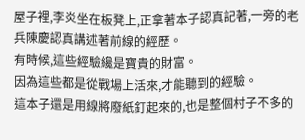屋子裡,李炎坐在板凳上,正拿著本子認真記著,一旁的老兵陳慶認真講述著前線的經歷。
有時候,這些經驗纔是寶貴的財富。
因為這些都是從戰場上活來,才能聽到的經驗。
這本子還是用線將廢紙釘起來的,也是整個村子不多的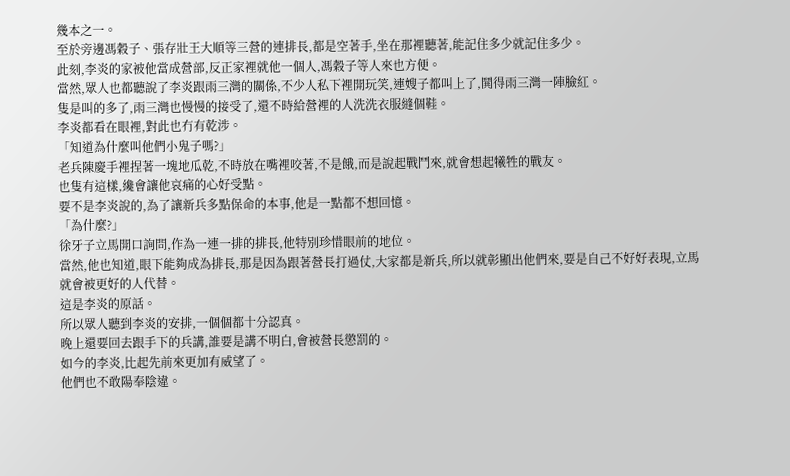幾本之一。
至於旁邊馮穀子、張存壯王大順等三營的連排長,都是空著手,坐在那裡聽著,能記住多少就記住多少。
此刻,李炎的家被他當成營部,反正家裡就他一個人,馮穀子等人來也方便。
當然,眾人也都聽說了李炎跟雨三灣的關係,不少人私下裡開玩笑,連嫂子都叫上了,鬨得雨三灣一陣臉紅。
隻是叫的多了,雨三灣也慢慢的接受了,還不時給營裡的人洗洗衣服縫個鞋。
李炎都看在眼裡,對此也冇有乾涉。
「知道為什麼叫他們小鬼子嗎?」
老兵陳慶手裡捏著一塊地瓜乾,不時放在嘴裡咬著,不是餓,而是說起戰鬥來,就會想起犧牲的戰友。
也隻有這樣,纔會讓他哀痛的心好受點。
要不是李炎說的,為了讓新兵多點保命的本事,他是一點都不想回憶。
「為什麼?」
徐牙子立馬開口詢問,作為一連一排的排長,他特別珍惜眼前的地位。
當然,他也知道,眼下能夠成為排長,那是因為跟著營長打過仗,大家都是新兵,所以就彰顯出他們來,要是自己不好好表現,立馬就會被更好的人代替。
這是李炎的原話。
所以眾人聽到李炎的安排,一個個都十分認真。
晚上還要回去跟手下的兵講,誰要是講不明白,會被營長懲罰的。
如今的李炎,比起先前來更加有威望了。
他們也不敢陽奉陰違。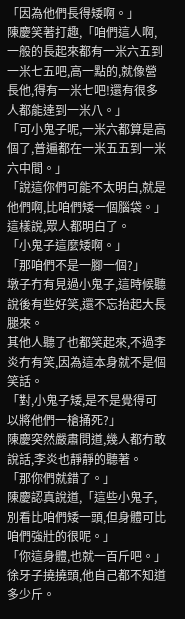「因為他們長得矮啊。」
陳慶笑著打趣,「咱們這人啊,一般的長起來都有一米六五到一米七五吧,高一點的,就像營長他,得有一米七吧!還有很多人都能達到一米八。」
「可小鬼子呢,一米六都算是高個了,普遍都在一米五五到一米六中間。」
「說這你們可能不太明白,就是他們啊,比咱們矮一個腦袋。」
這樣說,眾人都明白了。
「小鬼子這麼矮啊。」
「那咱們不是一腳一個?」
墩子冇有見過小鬼子,這時候聽說後有些好笑,還不忘抬起大長腿來。
其他人聽了也都笑起來,不過李炎冇有笑,因為這本身就不是個笑話。
「對,小鬼子矮,是不是覺得可以將他們一槍捅死?」
陳慶突然嚴肅問道,幾人都冇敢說話,李炎也靜靜的聽著。
「那你們就錯了。」
陳慶認真說道,「這些小鬼子,別看比咱們矮一頭,但身體可比咱們強壯的很呢。」
「你這身體,也就一百斤吧。」
徐牙子撓撓頭,他自己都不知道多少斤。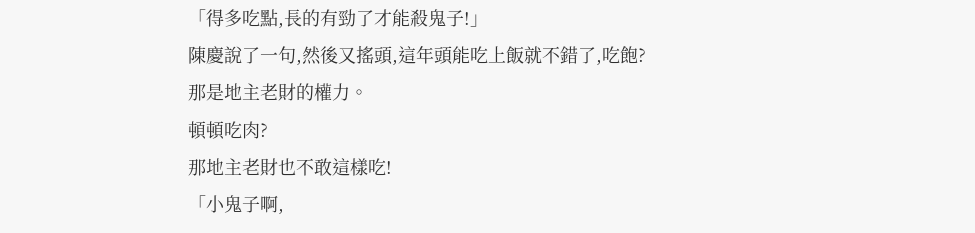「得多吃點,長的有勁了才能殺鬼子!」
陳慶說了一句,然後又搖頭,這年頭能吃上飯就不錯了,吃飽?
那是地主老財的權力。
頓頓吃肉?
那地主老財也不敢這樣吃!
「小鬼子啊,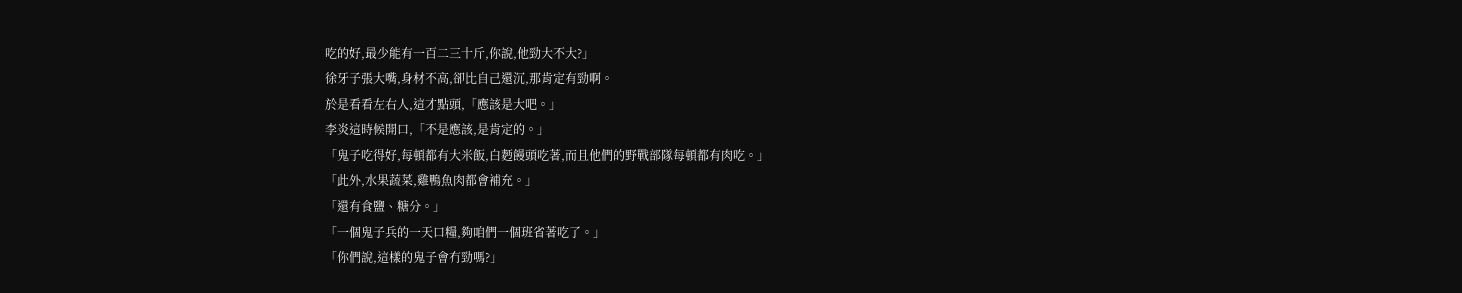吃的好,最少能有一百二三十斤,你說,他勁大不大?」
徐牙子張大嘴,身材不高,卻比自己還沉,那肯定有勁啊。
於是看看左右人,這才點頭,「應該是大吧。」
李炎這時候開口,「不是應該,是肯定的。」
「鬼子吃得好,每頓都有大米飯,白麪饅頭吃著,而且他們的野戰部隊每頓都有肉吃。」
「此外,水果蔬菜,雞鴨魚肉都會補充。」
「還有食鹽、糖分。」
「一個鬼子兵的一天口糧,夠咱們一個班省著吃了。」
「你們說,這樣的鬼子會冇勁嗎?」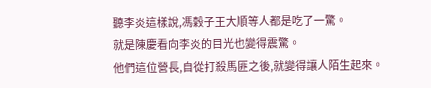聽李炎這樣說,馮穀子王大順等人都是吃了一驚。
就是陳慶看向李炎的目光也變得震驚。
他們這位營長,自從打殺馬匪之後,就變得讓人陌生起來。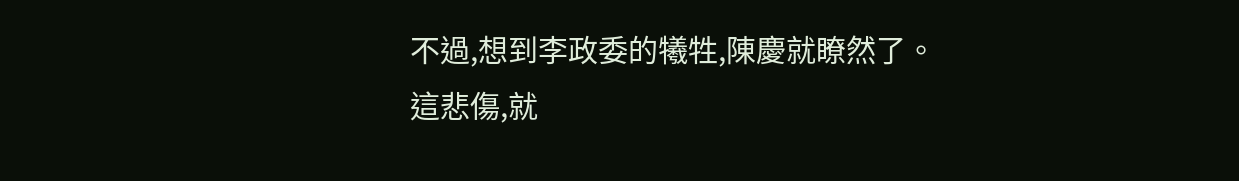不過,想到李政委的犧牲,陳慶就瞭然了。
這悲傷,就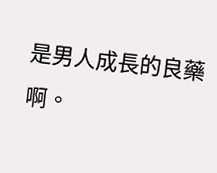是男人成長的良藥啊。